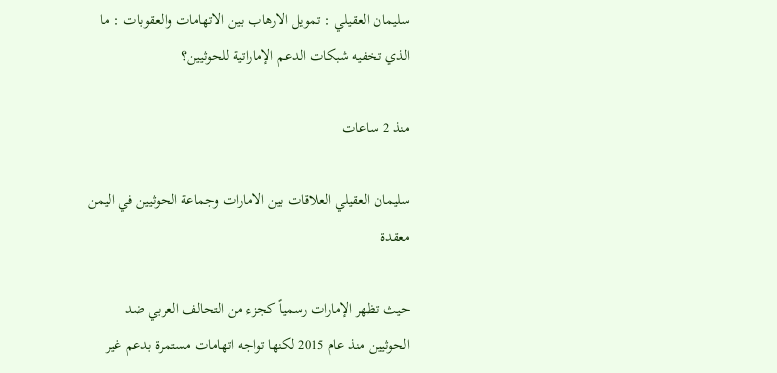سليمان العقيلي : تمويل الارهاب بين الاتهامات والعقوبات : ما الذي تخفيه شبكات الدعم الإماراتية للحوثيين؟

منذ 2 ساعات

سليمان العقيلي العلاقات بين الامارات وجماعة الحوثيين في اليمن معقدة

حيث تظهر الإمارات رسمياً كجزء من التحالف العربي ضد الحوثيين منذ عام 2015 لكنها تواجه اتهامات مستمرة بدعم غير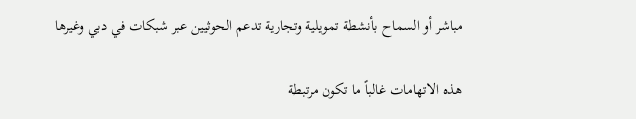مباشر أو السماح بأنشطة تمويلية وتجارية تدعم الحوثيين عبر شبكات في دبي وغيرها

هذه الاتهامات غالباً ما تكون مرتبطة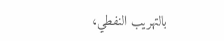بالتهريب النفطي،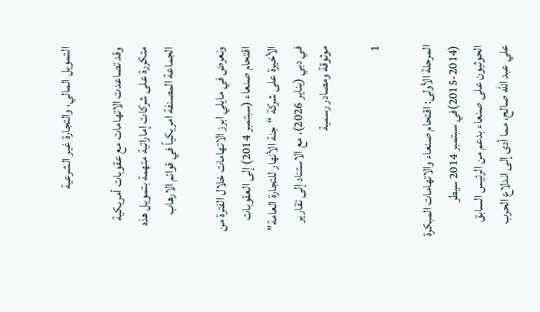التمويل المالي، والتجارة غير الشرعية

وقد تصاعدت الاتهامات مع عقوبات أمريكية متكررة على شركات إماراتية متهمة بتمويل هذه الجماعة المصنفة امريكياً في قوائم الارهاب

ونعرض في مايلي ابرز الاتهامات خلال الفترة من اقتحام صنعاء (سبتمبر 2014) إلى العقوبات الأخيرة على شركة “جنة الأنهار للتجارة العامة” في دبي (يناير 2026)، مع الاستناد إلى تقارير موثوقة ومصادر رسمية

1

المرحلة الأولى: اقتحام صنعاء والاتهامات المبكرة (2014-2015)في سبتمبر 2014 سيطر الحوثيون على صنعاء بدعم من الرئيس السابق علي عبد الله صالح، مما أدى إلى اندلاع الحرب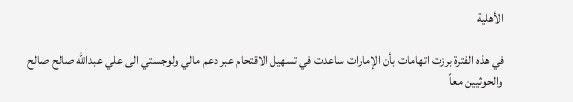الأهلية

في هذه الفترة برزت اتهامات بأن الإمارات ساعدت في تسهيل الاقتحام عبر دعم مالي ولوجستي الى علي عبدالله صالح صالح والحوثيين معاً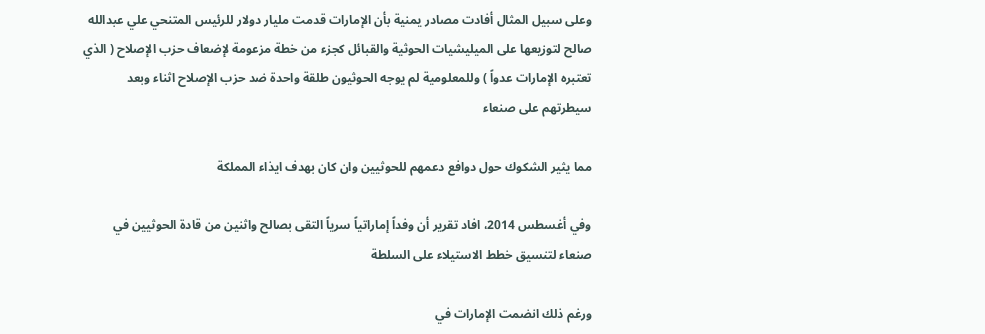وعلى سبيل المثال أفادت مصادر يمنية بأن الإمارات قدمت مليار دولار للرئيس المتنحي علي عبدالله صالح لتوزيعها على الميليشيات الحوثية والقبائل كجزء من خطة مزعومة لإضعاف حزب الإصلاح ( الذي تعتبره الإمارات عدواً ) وللمعلومية لم يوجه الحوثيون طلقة واحدة ضد حزب الإصلاح اثناء وبعد سيطرتهم على صنعاء

مما يثير الشكوك حول دوافع دعمهم للحوثيين وان كان بهدف ايذاء المملكة

وفي أغسطس 2014، افاد تقرير أن وفداً إماراتياً سرياً التقى بصالح واثنين من قادة الحوثيين في صنعاء لتنسيق خطط الاستيلاء على السلطة

ورغم ذلك انضمت الإمارات في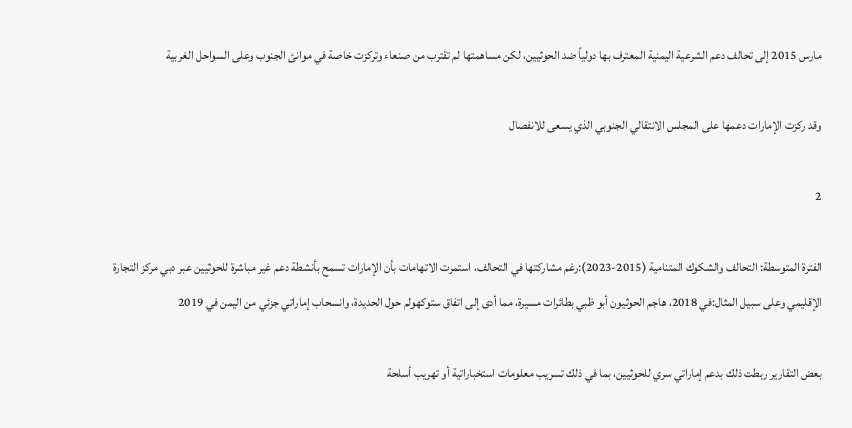مارس 2015 إلى تحالف دعم الشرعية اليمنية المعترف بها دولياً ضد الحوثيين، لكن مساهمتها لم تقترب من صنعاء وتركزت خاصة في موانئ الجنوب وعلى السواحل الغربية

وقد ركزت الإمارات دعمها على المجلس الانتقالي الجنوبي الذي يسعى للانفصال

2

الفترة المتوسطة: التحالف والشكوك المتنامية (2015-2023):رغم مشاركتها في التحالف، استمرت الاتهامات بأن الإمارات تسمح بأنشطة دعم غير مباشرة للحوثيين عبر دبي مركز التجارة الإقليمي وعلى سبيل المثال:في 2018، هاجم الحوثيون أبو ظبي بطائرات مسيرة، مما أدى إلى اتفاق ستوكهولم حول الحديدة، وانسحاب إماراتي جزئي من اليمن في 2019

بعض التقارير ربطت ذلك بدعم إماراتي سري للحوثيين، بما في ذلك تسريب معلومات استخباراتية أو تهريب أسلحة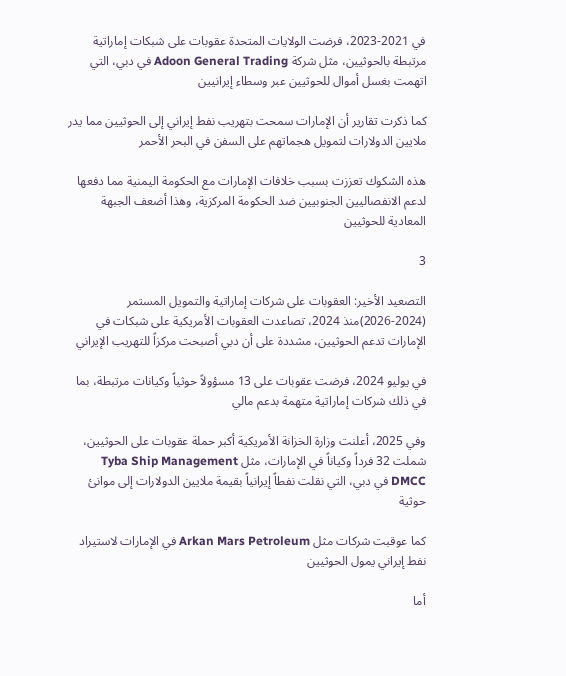في 2021-2023، فرضت الولايات المتحدة عقوبات على شبكات إماراتية مرتبطة بالحوثيين، مثل شركة Adoon General Trading في دبي، التي اتهمت بغسل أموال للحوثيين عبر وسطاء إيرانيين

كما ذكرت تقارير أن الإمارات سمحت بتهريب نفط إيراني إلى الحوثيين مما يدر ملايين الدولارات لتمويل هجماتهم على السفن في البحر الأحمر

هذه الشكوك تعززت بسبب خلافات الإمارات مع الحكومة اليمنية مما دفعها لدعم الانفصاليين الجنوبيين ضد الحكومة المركزية، وهذا أضعف الجبهة المعادية للحوثيين

3

التصعيد الأخير: العقوبات على شركات إماراتية والتمويل المستمر (2024-2026)منذ 2024، تصاعدت العقوبات الأمريكية على شبكات في الإمارات تدعم الحوثيين، مشددة على أن دبي أصبحت مركزاً للتهريب الإيراني

في يوليو 2024، فرضت عقوبات على 13 مسؤولاً حوثياً وكيانات مرتبطة، بما في ذلك شركات إماراتية متهمة بدعم مالي

وفي 2025، أعلنت وزارة الخزانة الأمريكية أكبر حملة عقوبات على الحوثيين، شملت 32 فرداً وكياناً في الإمارات، مثل Tyba Ship Management DMCC في دبي، التي نقلت نفطاً إيرانياً بقيمة ملايين الدولارات إلى موانئ حوثية

كما عوقبت شركات مثل Arkan Mars Petroleum في الإمارات لاستيراد نفط إيراني يمول الحوثيين

أما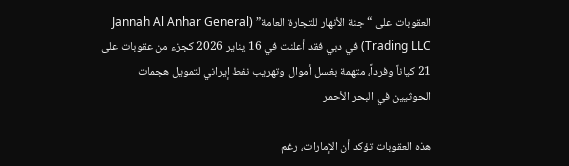العقوبات على “جنة الأنهار للتجارة العامة” (Jannah Al Anhar General Trading LLC) في دبي فقد أعلنت في 16 يناير 2026 كجزء من عقوبات على 21 كياناً وفرداً، متهمة بغسل أموال وتهريب نفط إيراني لتمويل هجمات الحوثيين في البحر الأحمر

هذه العقوبات تؤكد أن الإمارات، رغم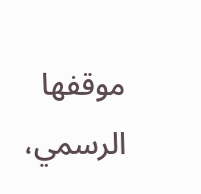موقفها الرسمي،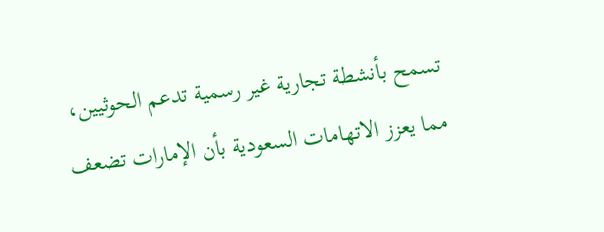تسمح بأنشطة تجارية غير رسمية تدعم الحوثيين، مما يعزز الاتهامات السعودية بأن الإمارات تضعف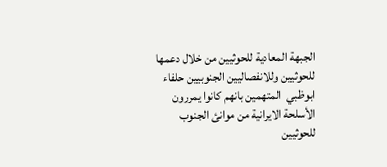الجبهة المعادية للحوثيين من خلال دعمها للحوثيين وللانفصاليين الجنوبيين حلفاء ابوظبي  المتهمين بانهم كانوا يمررون الأسلحة الايرانية من موانئ الجنوب للحوثيين